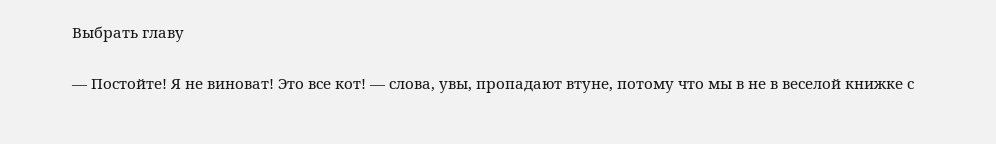Выбрать главу

— Постойте! Я не виноват! Это все кот! — слова, увы, пропадают втуне, потому что мы в не в веселой книжке с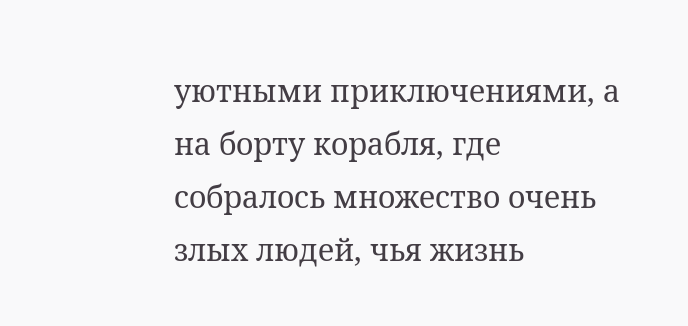уютными приключениями, а на борту корабля, где собралось множество очень злых людей, чья жизнь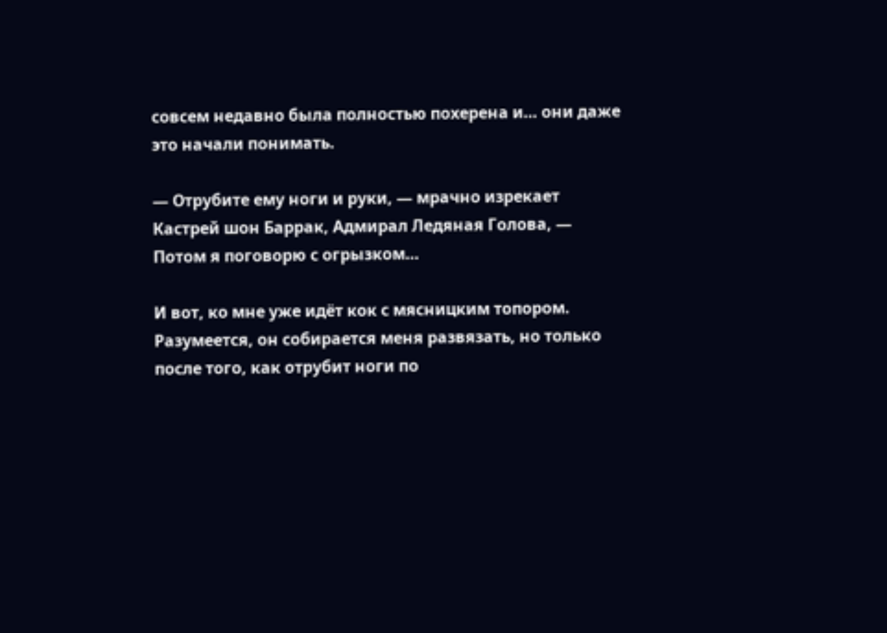совсем недавно была полностью похерена и… они даже это начали понимать.

— Отрубите ему ноги и руки, — мрачно изрекает Кастрей шон Баррак, Адмирал Ледяная Голова, — Потом я поговорю с огрызком…

И вот, ко мне уже идёт кок с мясницким топором. Разумеется, он собирается меня развязать, но только после того, как отрубит ноги по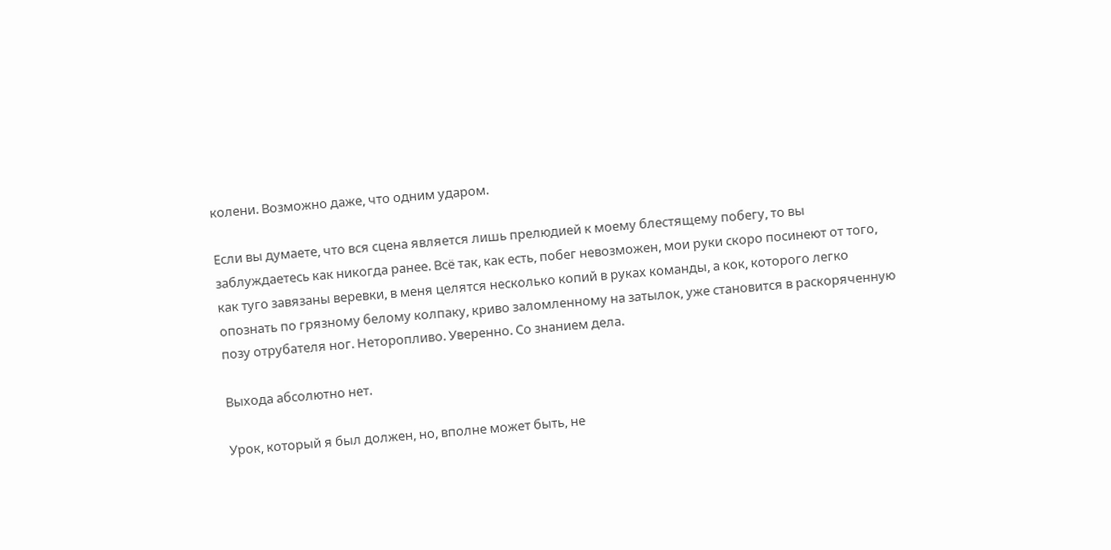колени. Возможно даже, что одним ударом.

Если вы думаете, что вся сцена является лишь прелюдией к моему блестящему побегу, то вы заблуждаетесь как никогда ранее. Всё так, как есть, побег невозможен, мои руки скоро посинеют от того, как туго завязаны веревки, в меня целятся несколько копий в руках команды, а кок, которого легко опознать по грязному белому колпаку, криво заломленному на затылок, уже становится в раскоряченную позу отрубателя ног. Неторопливо. Уверенно. Со знанием дела.

Выхода абсолютно нет.

Урок, который я был должен, но, вполне может быть, не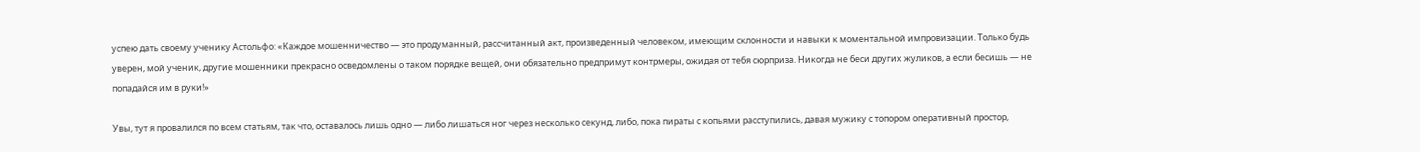успею дать своему ученику Астольфо: «Каждое мошенничество — это продуманный, рассчитанный акт, произведенный человеком, имеющим склонности и навыки к моментальной импровизации. Только будь уверен, мой ученик, другие мошенники прекрасно осведомлены о таком порядке вещей, они обязательно предпримут контрмеры, ожидая от тебя сюрприза. Никогда не беси других жуликов, а если бесишь — не попадайся им в руки!»

Увы, тут я провалился по всем статьям, так что, оставалось лишь одно — либо лишаться ног через несколько секунд, либо, пока пираты с копьями расступились, давая мужику с топором оперативный простор,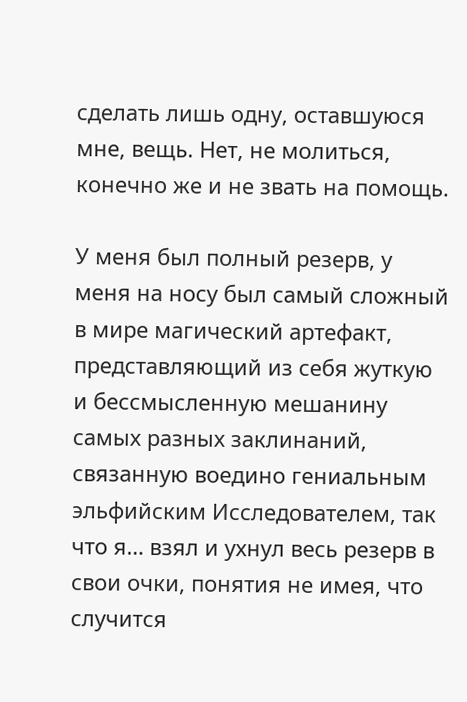сделать лишь одну, оставшуюся мне, вещь. Нет, не молиться, конечно же и не звать на помощь.

У меня был полный резерв, у меня на носу был самый сложный в мире магический артефакт, представляющий из себя жуткую и бессмысленную мешанину самых разных заклинаний, связанную воедино гениальным эльфийским Исследователем, так что я… взял и ухнул весь резерв в свои очки, понятия не имея, что случится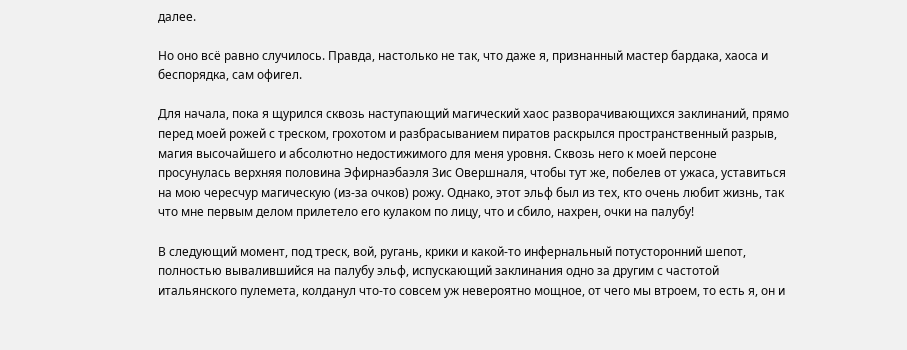далее.

Но оно всё равно случилось. Правда, настолько не так, что даже я, признанный мастер бардака, хаоса и беспорядка, сам офигел.

Для начала, пока я щурился сквозь наступающий магический хаос разворачивающихся заклинаний, прямо перед моей рожей с треском, грохотом и разбрасыванием пиратов раскрылся пространственный разрыв, магия высочайшего и абсолютно недостижимого для меня уровня. Сквозь него к моей персоне просунулась верхняя половина Эфирнаэбаэля Зис Овершналя, чтобы тут же, побелев от ужаса, уставиться на мою чересчур магическую (из-за очков) рожу. Однако, этот эльф был из тех, кто очень любит жизнь, так что мне первым делом прилетело его кулаком по лицу, что и сбило, нахрен, очки на палубу!

В следующий момент, под треск, вой, ругань, крики и какой-то инфернальный потусторонний шепот, полностью вывалившийся на палубу эльф, испускающий заклинания одно за другим с частотой итальянского пулемета, колданул что-то совсем уж невероятно мощное, от чего мы втроем, то есть я, он и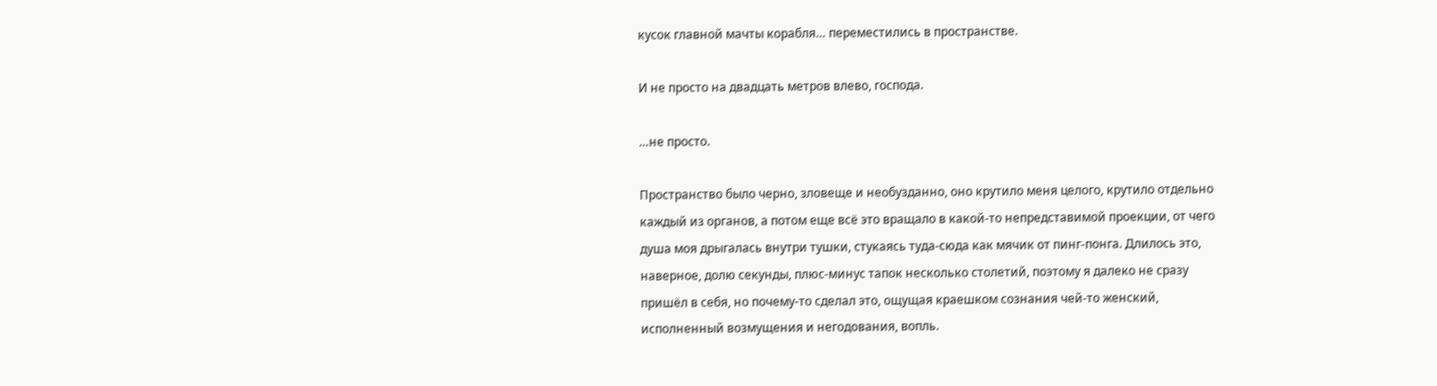кусок главной мачты корабля… переместились в пространстве.

И не просто на двадцать метров влево, господа.

…не просто.

Пространство было черно, зловеще и необузданно, оно крутило меня целого, крутило отдельно каждый из органов, а потом еще всё это вращало в какой-то непредставимой проекции, от чего душа моя дрыгалась внутри тушки, стукаясь туда-сюда как мячик от пинг-понга. Длилось это, наверное, долю секунды, плюс-минус тапок несколько столетий, поэтому я далеко не сразу пришёл в себя, но почему-то сделал это, ощущая краешком сознания чей-то женский, исполненный возмущения и негодования, вопль.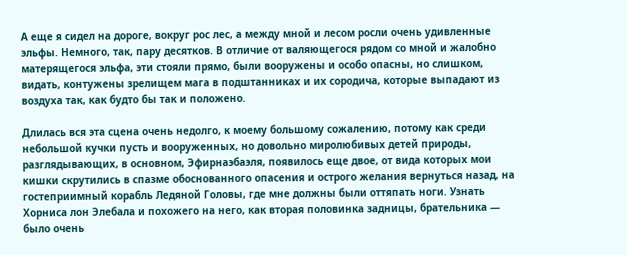А еще я сидел на дороге, вокруг рос лес, а между мной и лесом росли очень удивленные эльфы. Немного, так, пару десятков. В отличие от валяющегося рядом со мной и жалобно матерящегося эльфа, эти стояли прямо, были вооружены и особо опасны, но слишком, видать, контужены зрелищем мага в подштанниках и их сородича, которые выпадают из воздуха так, как будто бы так и положено.

Длилась вся эта сцена очень недолго, к моему большому сожалению, потому как среди небольшой кучки пусть и вооруженных, но довольно миролюбивых детей природы, разглядывающих, в основном, Эфирнаэбаэля, появилось еще двое, от вида которых мои кишки скрутились в спазме обоснованного опасения и острого желания вернуться назад, на гостеприимный корабль Ледяной Головы, где мне должны были оттяпать ноги. Узнать Хорниса лон Элебала и похожего на него, как вторая половинка задницы, брательника — было очень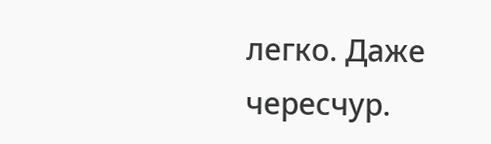легко. Даже чересчур.